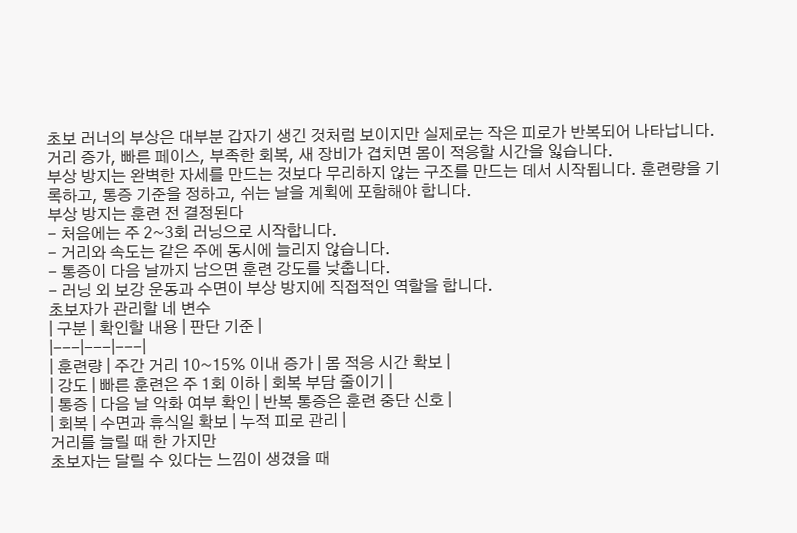초보 러너의 부상은 대부분 갑자기 생긴 것처럼 보이지만 실제로는 작은 피로가 반복되어 나타납니다. 거리 증가, 빠른 페이스, 부족한 회복, 새 장비가 겹치면 몸이 적응할 시간을 잃습니다.
부상 방지는 완벽한 자세를 만드는 것보다 무리하지 않는 구조를 만드는 데서 시작됩니다. 훈련량을 기록하고, 통증 기준을 정하고, 쉬는 날을 계획에 포함해야 합니다.
부상 방지는 훈련 전 결정된다
- 처음에는 주 2~3회 러닝으로 시작합니다.
- 거리와 속도는 같은 주에 동시에 늘리지 않습니다.
- 통증이 다음 날까지 남으면 훈련 강도를 낮춥니다.
- 러닝 외 보강 운동과 수면이 부상 방지에 직접적인 역할을 합니다.
초보자가 관리할 네 변수
| 구분 | 확인할 내용 | 판단 기준 |
|---|---|---|
| 훈련량 | 주간 거리 10~15% 이내 증가 | 몸 적응 시간 확보 |
| 강도 | 빠른 훈련은 주 1회 이하 | 회복 부담 줄이기 |
| 통증 | 다음 날 악화 여부 확인 | 반복 통증은 훈련 중단 신호 |
| 회복 | 수면과 휴식일 확보 | 누적 피로 관리 |
거리를 늘릴 때 한 가지만
초보자는 달릴 수 있다는 느낌이 생겼을 때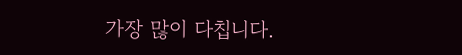가장 많이 다칩니다.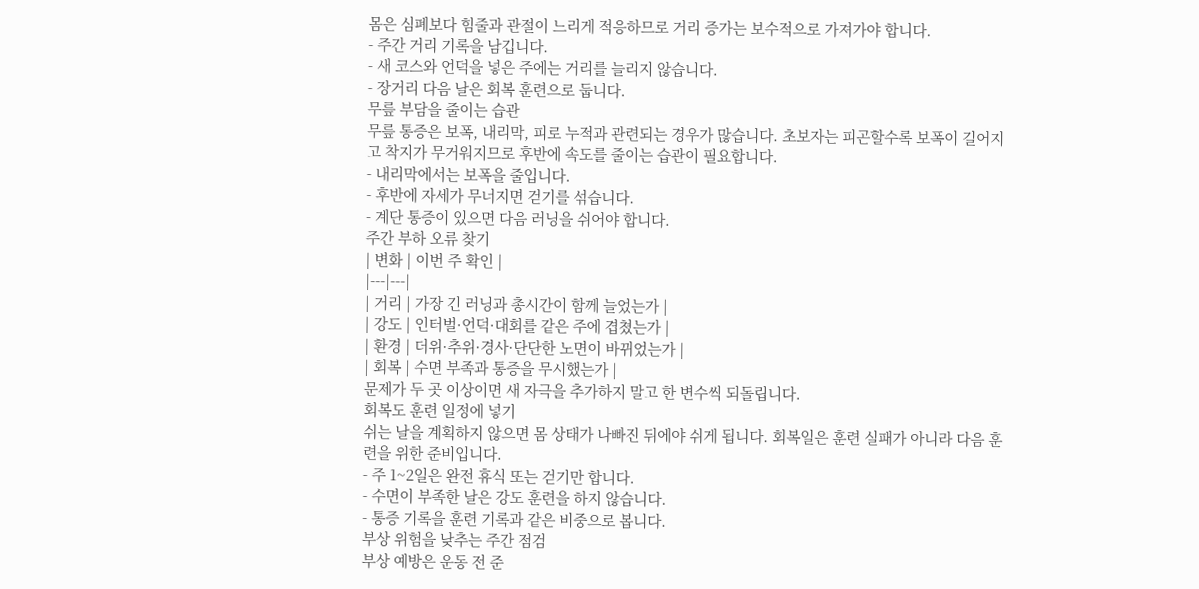몸은 심폐보다 힘줄과 관절이 느리게 적응하므로 거리 증가는 보수적으로 가져가야 합니다.
- 주간 거리 기록을 남깁니다.
- 새 코스와 언덕을 넣은 주에는 거리를 늘리지 않습니다.
- 장거리 다음 날은 회복 훈련으로 둡니다.
무릎 부담을 줄이는 습관
무릎 통증은 보폭, 내리막, 피로 누적과 관련되는 경우가 많습니다. 초보자는 피곤할수록 보폭이 길어지고 착지가 무거워지므로 후반에 속도를 줄이는 습관이 필요합니다.
- 내리막에서는 보폭을 줄입니다.
- 후반에 자세가 무너지면 걷기를 섞습니다.
- 계단 통증이 있으면 다음 러닝을 쉬어야 합니다.
주간 부하 오류 찾기
| 변화 | 이번 주 확인 |
|---|---|
| 거리 | 가장 긴 러닝과 총시간이 함께 늘었는가 |
| 강도 | 인터벌·언덕·대회를 같은 주에 겹쳤는가 |
| 환경 | 더위·추위·경사·단단한 노면이 바뀌었는가 |
| 회복 | 수면 부족과 통증을 무시했는가 |
문제가 두 곳 이상이면 새 자극을 추가하지 말고 한 변수씩 되돌립니다.
회복도 훈련 일정에 넣기
쉬는 날을 계획하지 않으면 몸 상태가 나빠진 뒤에야 쉬게 됩니다. 회복일은 훈련 실패가 아니라 다음 훈련을 위한 준비입니다.
- 주 1~2일은 완전 휴식 또는 걷기만 합니다.
- 수면이 부족한 날은 강도 훈련을 하지 않습니다.
- 통증 기록을 훈련 기록과 같은 비중으로 봅니다.
부상 위험을 낮추는 주간 점검
부상 예방은 운동 전 준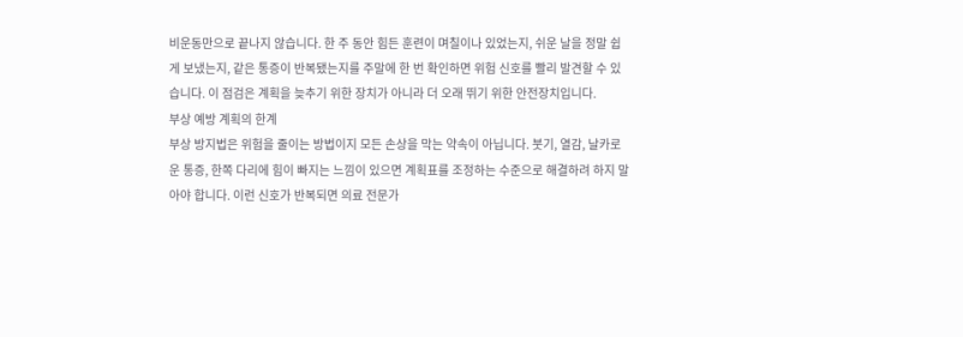비운동만으로 끝나지 않습니다. 한 주 동안 힘든 훈련이 며칠이나 있었는지, 쉬운 날을 정말 쉽게 보냈는지, 같은 통증이 반복됐는지를 주말에 한 번 확인하면 위험 신호를 빨리 발견할 수 있습니다. 이 점검은 계획을 늦추기 위한 장치가 아니라 더 오래 뛰기 위한 안전장치입니다.
부상 예방 계획의 한계
부상 방지법은 위험을 줄이는 방법이지 모든 손상을 막는 약속이 아닙니다. 붓기, 열감, 날카로운 통증, 한쪽 다리에 힘이 빠지는 느낌이 있으면 계획표를 조정하는 수준으로 해결하려 하지 말아야 합니다. 이런 신호가 반복되면 의료 전문가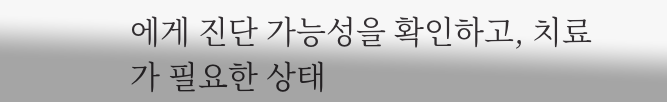에게 진단 가능성을 확인하고, 치료가 필요한 상태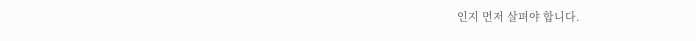인지 먼저 살펴야 합니다.